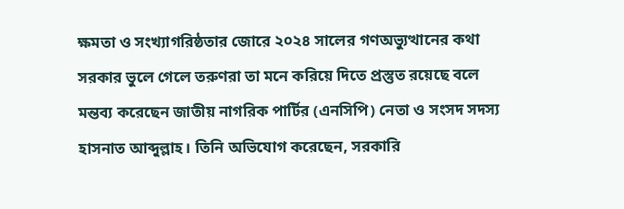ক্ষমতা ও সংখ্যাগরিষ্ঠতার জোরে ২০২৪ সালের গণঅভ্যুত্থানের কথা সরকার ভুলে গেলে তরুণরা তা মনে করিয়ে দিতে প্রস্তুত রয়েছে বলে মন্তব্য করেছেন জাতীয় নাগরিক পার্টির (এনসিপি) নেতা ও সংসদ সদস্য হাসনাত আব্দুল্লাহ। তিনি অভিযোগ করেছেন, সরকারি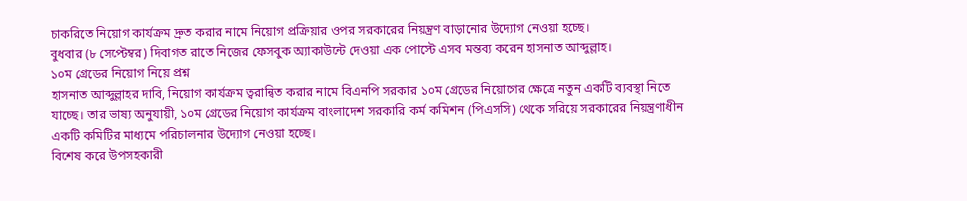চাকরিতে নিয়োগ কার্যক্রম দ্রুত করার নামে নিয়োগ প্রক্রিয়ার ওপর সরকারের নিয়ন্ত্রণ বাড়ানোর উদ্যোগ নেওয়া হচ্ছে।
বুধবার (৮ সেপ্টেম্বর) দিবাগত রাতে নিজের ফেসবুক অ্যাকাউন্টে দেওয়া এক পোস্টে এসব মন্তব্য করেন হাসনাত আব্দুল্লাহ।
১০ম গ্রেডের নিয়োগ নিয়ে প্রশ্ন
হাসনাত আব্দুল্লাহর দাবি, নিয়োগ কার্যক্রম ত্বরান্বিত করার নামে বিএনপি সরকার ১০ম গ্রেডের নিয়োগের ক্ষেত্রে নতুন একটি ব্যবস্থা নিতে যাচ্ছে। তার ভাষ্য অনুযায়ী, ১০ম গ্রেডের নিয়োগ কার্যক্রম বাংলাদেশ সরকারি কর্ম কমিশন (পিএসসি) থেকে সরিয়ে সরকারের নিয়ন্ত্রণাধীন একটি কমিটির মাধ্যমে পরিচালনার উদ্যোগ নেওয়া হচ্ছে।
বিশেষ করে উপসহকারী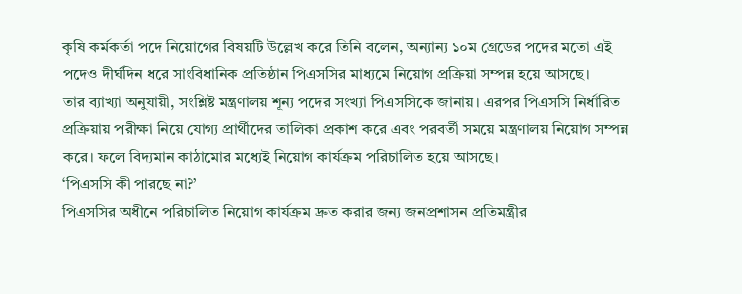কৃষি কর্মকর্তা পদে নিয়োগের বিষয়টি উল্লেখ করে তিনি বলেন, অন্যান্য ১০ম গ্রেডের পদের মতো এই পদেও দীর্ঘদিন ধরে সাংবিধানিক প্রতিষ্ঠান পিএসসির মাধ্যমে নিয়োগ প্রক্রিয়া সম্পন্ন হয়ে আসছে।
তার ব্যাখ্যা অনুযায়ী, সংশ্লিষ্ট মন্ত্রণালয় শূন্য পদের সংখ্যা পিএসসিকে জানায়। এরপর পিএসসি নির্ধারিত প্রক্রিয়ায় পরীক্ষা নিয়ে যোগ্য প্রার্থীদের তালিকা প্রকাশ করে এবং পরবর্তী সময়ে মন্ত্রণালয় নিয়োগ সম্পন্ন করে। ফলে বিদ্যমান কাঠামোর মধ্যেই নিয়োগ কার্যক্রম পরিচালিত হয়ে আসছে।
‘পিএসসি কী পারছে না?’
পিএসসির অধীনে পরিচালিত নিয়োগ কার্যক্রম দ্রুত করার জন্য জনপ্রশাসন প্রতিমন্ত্রীর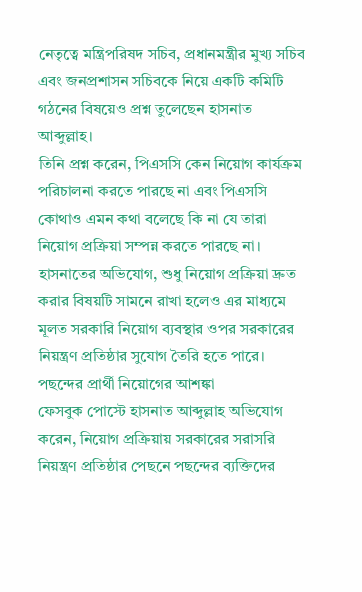নেতৃত্বে মন্ত্রিপরিষদ সচিব, প্রধানমন্ত্রীর মুখ্য সচিব এবং জনপ্রশাসন সচিবকে নিয়ে একটি কমিটি গঠনের বিষয়েও প্রশ্ন তুলেছেন হাসনাত আব্দুল্লাহ।
তিনি প্রশ্ন করেন, পিএসসি কেন নিয়োগ কার্যক্রম পরিচালনা করতে পারছে না এবং পিএসসি কোথাও এমন কথা বলেছে কি না যে তারা নিয়োগ প্রক্রিয়া সম্পন্ন করতে পারছে না।
হাসনাতের অভিযোগ, শুধু নিয়োগ প্রক্রিয়া দ্রুত করার বিষয়টি সামনে রাখা হলেও এর মাধ্যমে মূলত সরকারি নিয়োগ ব্যবস্থার ওপর সরকারের নিয়ন্ত্রণ প্রতিষ্ঠার সুযোগ তৈরি হতে পারে।
পছন্দের প্রার্থী নিয়োগের আশঙ্কা
ফেসবুক পোস্টে হাসনাত আব্দুল্লাহ অভিযোগ করেন, নিয়োগ প্রক্রিয়ায় সরকারের সরাসরি নিয়ন্ত্রণ প্রতিষ্ঠার পেছনে পছন্দের ব্যক্তিদের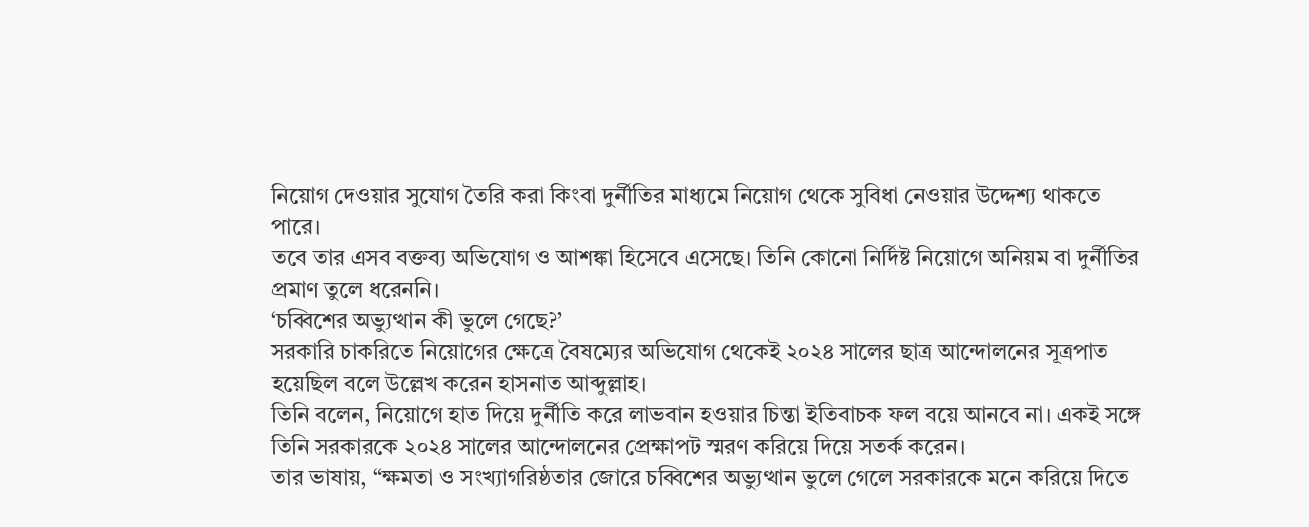নিয়োগ দেওয়ার সুযোগ তৈরি করা কিংবা দুর্নীতির মাধ্যমে নিয়োগ থেকে সুবিধা নেওয়ার উদ্দেশ্য থাকতে পারে।
তবে তার এসব বক্তব্য অভিযোগ ও আশঙ্কা হিসেবে এসেছে। তিনি কোনো নির্দিষ্ট নিয়োগে অনিয়ম বা দুর্নীতির প্রমাণ তুলে ধরেননি।
‘চব্বিশের অভ্যুত্থান কী ভুলে গেছে?’
সরকারি চাকরিতে নিয়োগের ক্ষেত্রে বৈষম্যের অভিযোগ থেকেই ২০২৪ সালের ছাত্র আন্দোলনের সূত্রপাত হয়েছিল বলে উল্লেখ করেন হাসনাত আব্দুল্লাহ।
তিনি বলেন, নিয়োগে হাত দিয়ে দুর্নীতি করে লাভবান হওয়ার চিন্তা ইতিবাচক ফল বয়ে আনবে না। একই সঙ্গে তিনি সরকারকে ২০২৪ সালের আন্দোলনের প্রেক্ষাপট স্মরণ করিয়ে দিয়ে সতর্ক করেন।
তার ভাষায়, “ক্ষমতা ও সংখ্যাগরিষ্ঠতার জোরে চব্বিশের অভ্যুত্থান ভুলে গেলে সরকারকে মনে করিয়ে দিতে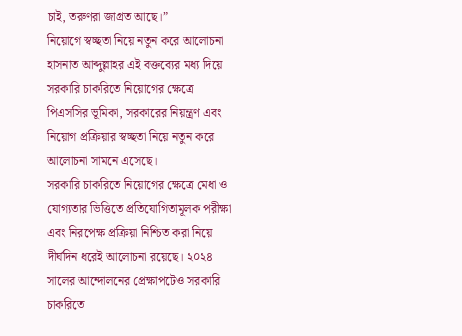চাই, তরুণরা জাগ্রত আছে।”
নিয়োগে স্বচ্ছতা নিয়ে নতুন করে আলোচনা
হাসনাত আব্দুল্লাহর এই বক্তব্যের মধ্য দিয়ে সরকারি চাকরিতে নিয়োগের ক্ষেত্রে পিএসসির ভূমিকা, সরকারের নিয়ন্ত্রণ এবং নিয়োগ প্রক্রিয়ার স্বচ্ছতা নিয়ে নতুন করে আলোচনা সামনে এসেছে।
সরকারি চাকরিতে নিয়োগের ক্ষেত্রে মেধা ও যোগ্যতার ভিত্তিতে প্রতিযোগিতামূলক পরীক্ষা এবং নিরপেক্ষ প্রক্রিয়া নিশ্চিত করা নিয়ে দীর্ঘদিন ধরেই আলোচনা রয়েছে। ২০২৪ সালের আন্দোলনের প্রেক্ষাপটেও সরকারি চাকরিতে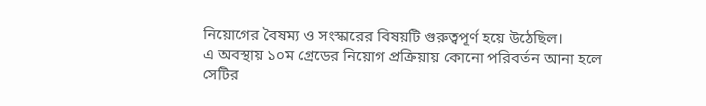নিয়োগের বৈষম্য ও সংস্কারের বিষয়টি গুরুত্বপূর্ণ হয়ে উঠেছিল।
এ অবস্থায় ১০ম গ্রেডের নিয়োগ প্রক্রিয়ায় কোনো পরিবর্তন আনা হলে সেটির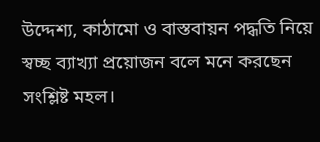উদ্দেশ্য, কাঠামো ও বাস্তবায়ন পদ্ধতি নিয়ে স্বচ্ছ ব্যাখ্যা প্রয়োজন বলে মনে করছেন সংশ্লিষ্ট মহল।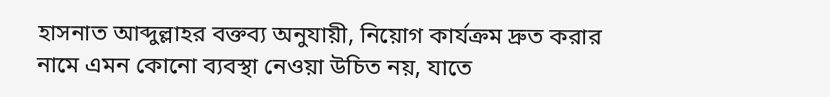হাসনাত আব্দুল্লাহর বক্তব্য অনুযায়ী, নিয়োগ কার্যক্রম দ্রুত করার নামে এমন কোনো ব্যবস্থা নেওয়া উচিত নয়, যাতে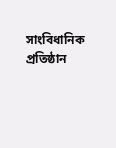সাংবিধানিক প্রতিষ্ঠান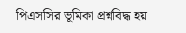পিএসসির ভূমিকা প্রশ্নবিদ্ধ হয়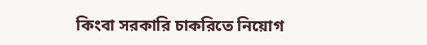কিংবা সরকারি চাকরিতে নিয়োগ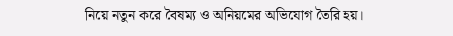নিয়ে নতুন করে বৈষম্য ও অনিয়মের অভিযোগ তৈরি হয়।